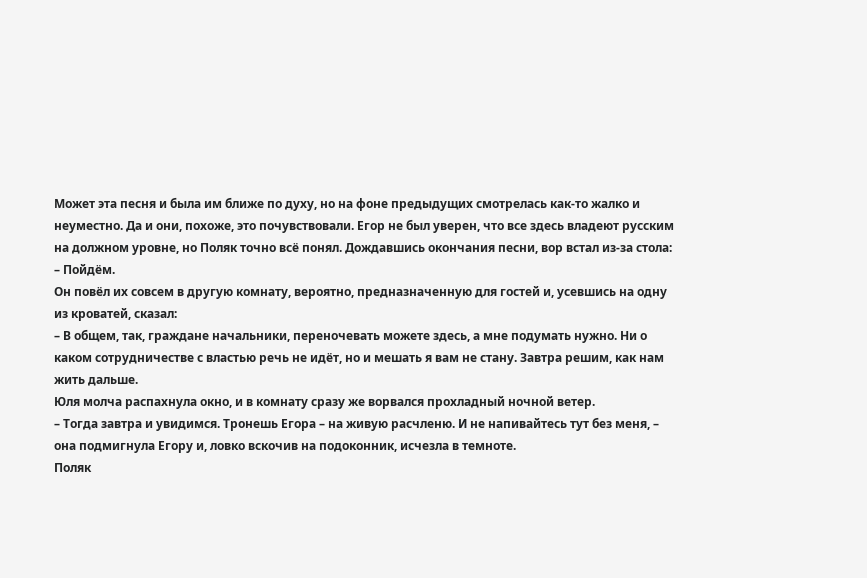Может эта песня и была им ближе по духу, но на фоне предыдущих смотрелась как-то жалко и неуместно. Да и они, похоже, это почувствовали. Егор не был уверен, что все здесь владеют русским на должном уровне, но Поляк точно всё понял. Дождавшись окончания песни, вор встал из-за стола:
– Пойдём.
Он повёл их совсем в другую комнату, вероятно, предназначенную для гостей и, усевшись на одну из кроватей, сказал:
– В общем, так, граждане начальники, переночевать можете здесь, а мне подумать нужно. Ни о каком сотрудничестве с властью речь не идёт, но и мешать я вам не стану. Завтра решим, как нам жить дальше.
Юля молча распахнула окно, и в комнату сразу же ворвался прохладный ночной ветер.
– Тогда завтра и увидимся. Тронешь Егора – на живую расчленю. И не напивайтесь тут без меня, – она подмигнула Егору и, ловко вскочив на подоконник, исчезла в темноте.
Поляк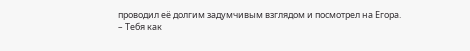проводил её долгим задумчивым взглядом и посмотрел на Егора.
– Тебя как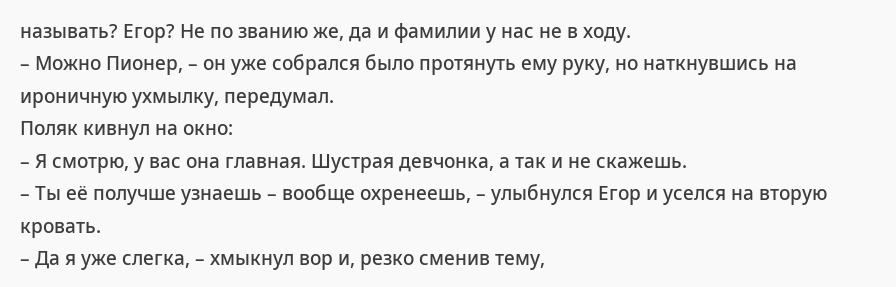называть? Егор? Не по званию же, да и фамилии у нас не в ходу.
– Можно Пионер, – он уже собрался было протянуть ему руку, но наткнувшись на ироничную ухмылку, передумал.
Поляк кивнул на окно:
– Я смотрю, у вас она главная. Шустрая девчонка, а так и не скажешь.
– Ты её получше узнаешь – вообще охренеешь, – улыбнулся Егор и уселся на вторую кровать.
– Да я уже слегка, – хмыкнул вор и, резко сменив тему,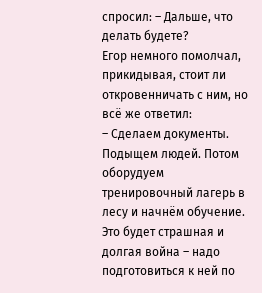спросил: – Дальше, что делать будете?
Егор немного помолчал, прикидывая, стоит ли откровенничать с ним, но всё же ответил:
– Сделаем документы. Подыщем людей. Потом оборудуем тренировочный лагерь в лесу и начнём обучение. Это будет страшная и долгая война – надо подготовиться к ней по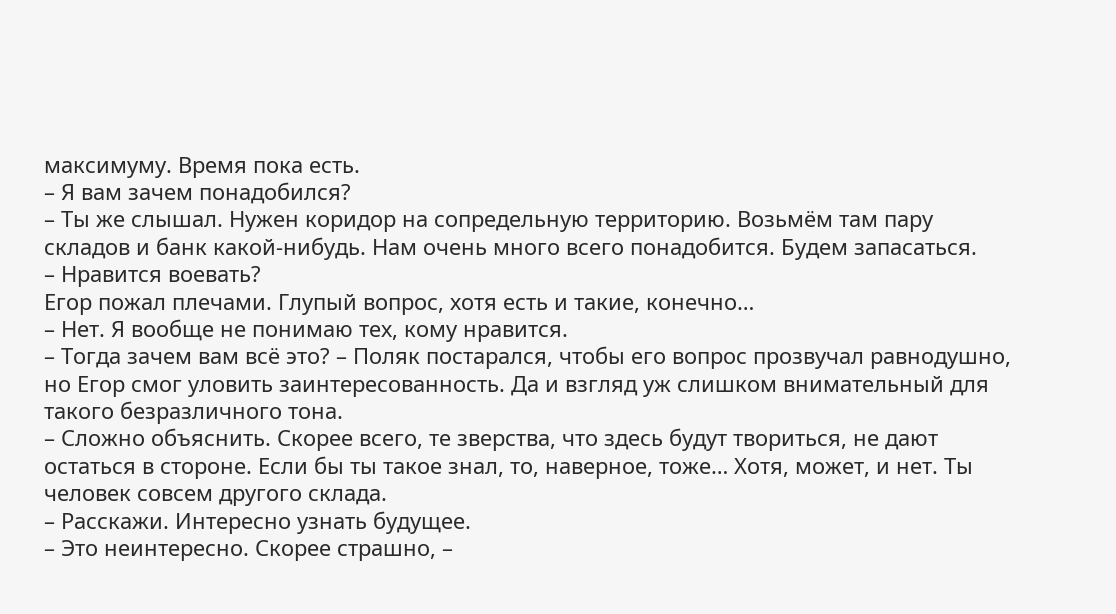максимуму. Время пока есть.
– Я вам зачем понадобился?
– Ты же слышал. Нужен коридор на сопредельную территорию. Возьмём там пару складов и банк какой-нибудь. Нам очень много всего понадобится. Будем запасаться.
– Нравится воевать?
Егор пожал плечами. Глупый вопрос, хотя есть и такие, конечно…
– Нет. Я вообще не понимаю тех, кому нравится.
– Тогда зачем вам всё это? – Поляк постарался, чтобы его вопрос прозвучал равнодушно, но Егор смог уловить заинтересованность. Да и взгляд уж слишком внимательный для такого безразличного тона.
– Сложно объяснить. Скорее всего, те зверства, что здесь будут твориться, не дают остаться в стороне. Если бы ты такое знал, то, наверное, тоже… Хотя, может, и нет. Ты человек совсем другого склада.
– Расскажи. Интересно узнать будущее.
– Это неинтересно. Скорее страшно, –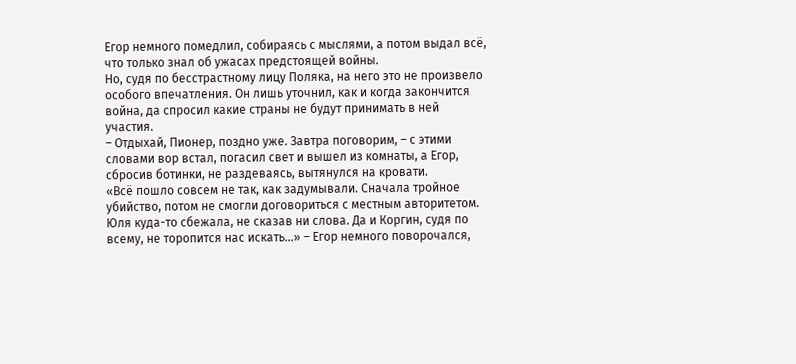Егор немного помедлил, собираясь с мыслями, а потом выдал всё, что только знал об ужасах предстоящей войны.
Но, судя по бесстрастному лицу Поляка, на него это не произвело особого впечатления. Он лишь уточнил, как и когда закончится война, да спросил какие страны не будут принимать в ней участия.
– Отдыхай, Пионер, поздно уже. Завтра поговорим, – с этими словами вор встал, погасил свет и вышел из комнаты, а Егор, сбросив ботинки, не раздеваясь, вытянулся на кровати.
«Всё пошло совсем не так, как задумывали. Сначала тройное убийство, потом не смогли договориться с местным авторитетом. Юля куда-то сбежала, не сказав ни слова. Да и Коргин, судя по всему, не торопится нас искать…» – Егор немного поворочался,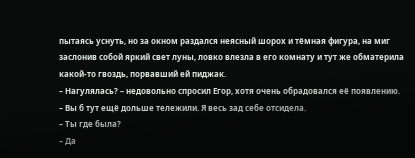пытаясь уснуть, но за окном раздался неясный шорох и тёмная фигура, на миг заслонив собой яркий свет луны, ловко влезла в его комнату и тут же обматерила какой-то гвоздь, порвавший ей пиджак.
– Нагулялась? – недовольно спросил Егор, хотя очень обрадовался её появлению.
– Вы б тут ещё дольше тележили. Я весь зад себе отсидела.
– Ты где была?
– Да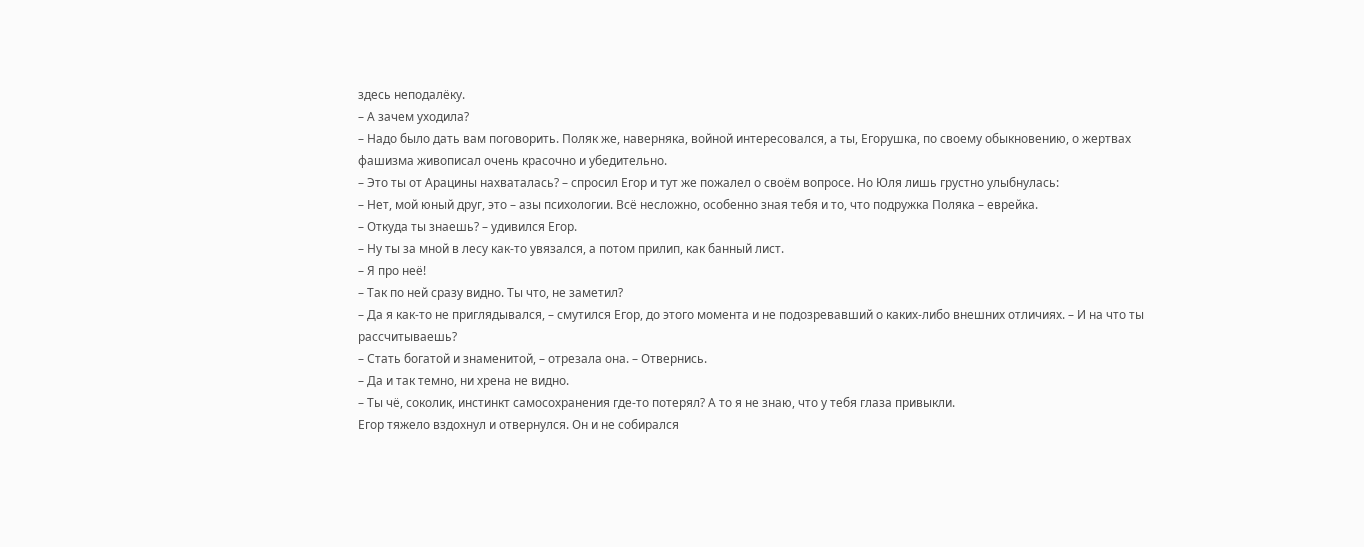здесь неподалёку.
– А зачем уходила?
– Надо было дать вам поговорить. Поляк же, наверняка, войной интересовался, а ты, Егорушка, по своему обыкновению, о жертвах фашизма живописал очень красочно и убедительно.
– Это ты от Арацины нахваталась? – спросил Егор и тут же пожалел о своём вопросе. Но Юля лишь грустно улыбнулась:
– Нет, мой юный друг, это – азы психологии. Всё несложно, особенно зная тебя и то, что подружка Поляка – еврейка.
– Откуда ты знаешь? – удивился Егор.
– Ну ты за мной в лесу как-то увязался, а потом прилип, как банный лист.
– Я про неё!
– Так по ней сразу видно. Ты что, не заметил?
– Да я как-то не приглядывался, – смутился Егор, до этого момента и не подозревавший о каких-либо внешних отличиях. – И на что ты рассчитываешь?
– Стать богатой и знаменитой, – отрезала она. – Отвернись.
– Да и так темно, ни хрена не видно.
– Ты чё, соколик, инстинкт самосохранения где-то потерял? А то я не знаю, что у тебя глаза привыкли.
Егор тяжело вздохнул и отвернулся. Он и не собирался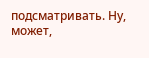подсматривать. Ну, может,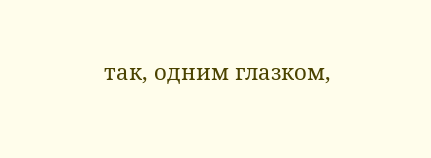так, одним глазком,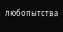любопытства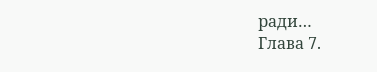ради…
Глава 7.